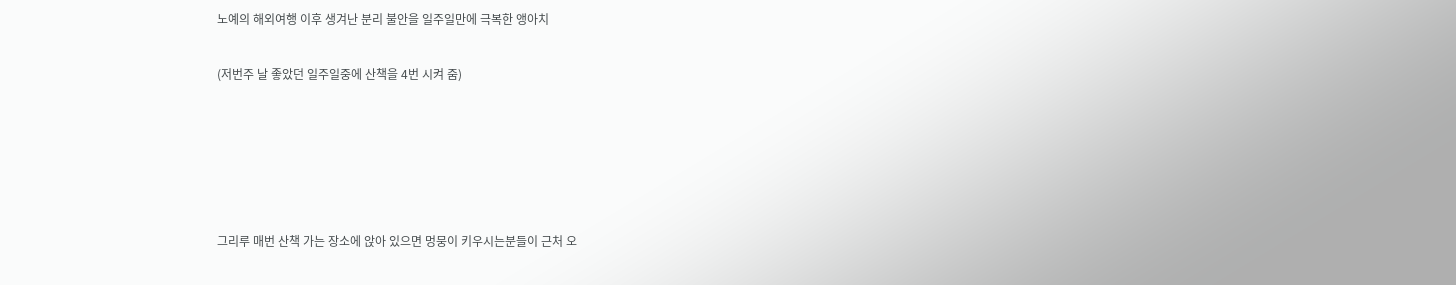노예의 해외여행 이후 생겨난 분리 불안을 일주일만에 극복한 앵아치

(저번주 날 좋았던 일주일중에 산책을 4번 시켜 줌)





그리루 매번 산책 가는 장소에 앉아 있으면 멍뭉이 키우시는분들이 근처 오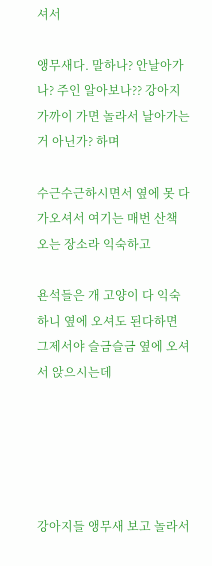셔서

앵무새다. 말하나? 안날아가나? 주인 알아보나?? 강아지 가까이 가면 놀라서 날아가는거 아닌가? 하며

수근수근하시면서 옆에 못 다가오셔서 여기는 매번 산책 오는 장소라 익숙하고

욘석들은 개 고양이 다 익숙하니 옆에 오셔도 된다하면 그제서야 슬금슬금 옆에 오셔서 앉으시는데





강아지들 앵무새 보고 놀라서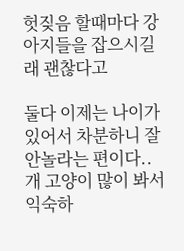헛짖음 할때마다 강아지들을 잡으시길래 괜찮다고

둘다 이제는 나이가 있어서 차분하니 잘 안놀라는 편이다.. 개 고양이 많이 봐서 익숙하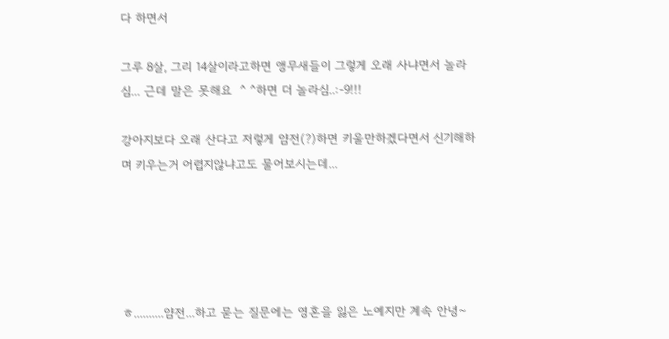다 하면서

그루 8살, 그리 14살이라고하면 앵무새들이 그렇게 오래 사냐면서 놀라심... 근데 말은 못해요  ^ ^하면 더 놀라심..:-9!!!

강아지보다 오래 산다고 저렇게 얌전(?)하면 키울만하겠다면서 신기해하며 키우는거 어렵지않냐고도 물어보시는데...





ㅎ..........얌전...하고 묻는 질문에는 영혼을 잃은 노예지만 계속 안녕~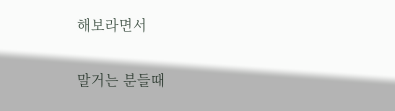해보라면서

말거는 분들때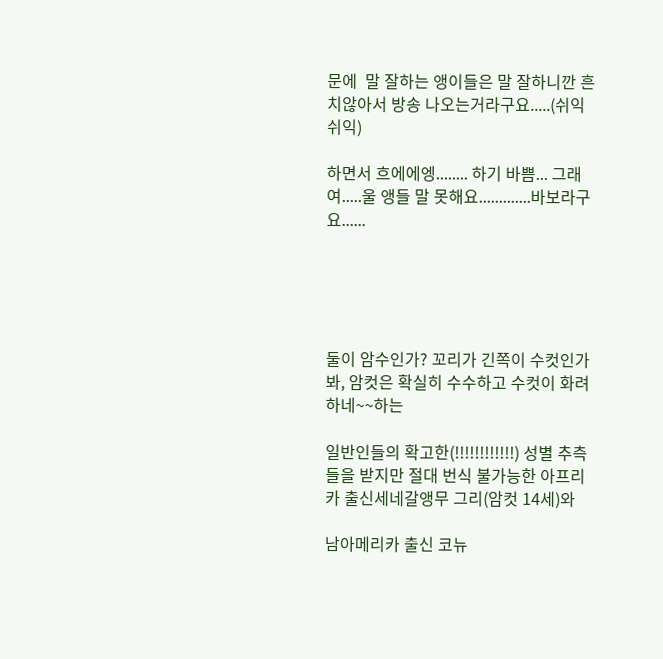문에  말 잘하는 앵이들은 말 잘하니깐 흔치않아서 방송 나오는거라구요.....(쉬익쉬익)

하면서 흐에에엥........ 하기 바쁨... 그래여.....울 앵들 말 못해요.............바보라구요......





둘이 암수인가? 꼬리가 긴쪽이 수컷인가봐, 암컷은 확실히 수수하고 수컷이 화려하네~~하는

일반인들의 확고한(!!!!!!!!!!!!) 성별 추측들을 받지만 절대 번식 불가능한 아프리카 출신세네갈앵무 그리(암컷 14세)와

남아메리카 출신 코뉴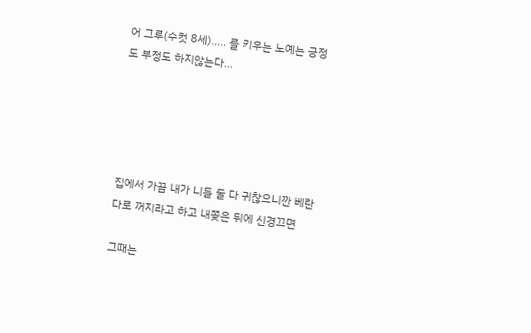어 그루(수컷 8세)..... 를 키우는 노예는 긍정도 부정도 하지않는다...





집에서 가끔 내가 니들 둘 다 귀찮으니깐 베란다로 꺼지라고 하고 내쫒은 뒤에 신경끄면

그때는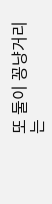또 둘이 꽁냥거리는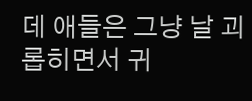데 애들은 그냥 날 괴롭히면서 귀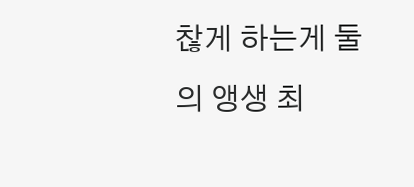찮게 하는게 둘의 앵생 최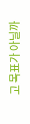고 목표가 아닐까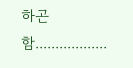하곤 함..................